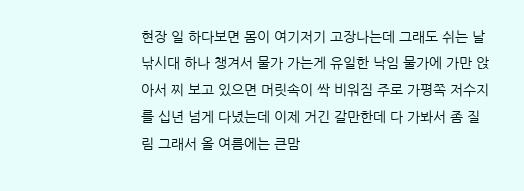현장 일 하다보면 몸이 여기저기 고장나는데 그래도 쉬는 날 낚시대 하나 챙겨서 물가 가는게 유일한 낙임 물가에 가만 앉아서 찌 보고 있으면 머릿속이 싹 비워짐 주로 가평쪽 저수지를 십년 넘게 다녔는데 이제 거긴 갈만한데 다 가봐서 좀 질림 그래서 올 여름에는 큰맘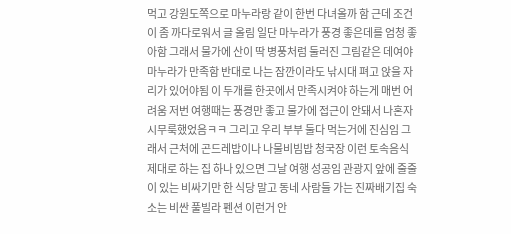먹고 강원도쪽으로 마누라랑 같이 한번 다녀올까 함 근데 조건이 좀 까다로워서 글 올림 일단 마누라가 풍경 좋은데를 엄청 좋아함 그래서 물가에 산이 딱 병풍처럼 둘러진 그림같은 데여야 마누라가 만족함 반대로 나는 잠깐이라도 낚시대 펴고 앉을 자리가 있어야됨 이 두개를 한곳에서 만족시켜야 하는게 매번 어려움 저번 여행때는 풍경만 좋고 물가에 접근이 안돼서 나혼자 시무룩했었음ㅋㅋ 그리고 우리 부부 둘다 먹는거에 진심임 그래서 근처에 곤드레밥이나 나물비빔밥 청국장 이런 토속음식 제대로 하는 집 하나 있으면 그날 여행 성공임 관광지 앞에 줄줄이 있는 비싸기만 한 식당 말고 동네 사람들 가는 진짜배기집 숙소는 비싼 풀빌라 펜션 이런거 안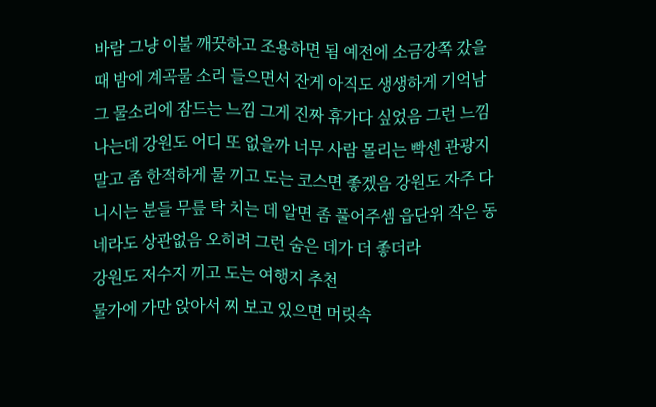바람 그냥 이불 깨끗하고 조용하면 됨 예전에 소금강쪽 갔을때 밤에 계곡물 소리 들으면서 잔게 아직도 생생하게 기억남 그 물소리에 잠드는 느낌 그게 진짜 휴가다 싶었음 그런 느낌 나는데 강원도 어디 또 없을까 너무 사람 몰리는 빡센 관광지 말고 좀 한적하게 물 끼고 도는 코스면 좋겠음 강원도 자주 다니시는 분들 무릎 탁 치는 데 알면 좀 풀어주셈 읍단위 작은 동네라도 상관없음 오히려 그런 숨은 데가 더 좋더라
강원도 저수지 끼고 도는 여행지 추천
물가에 가만 앉아서 찌 보고 있으면 머릿속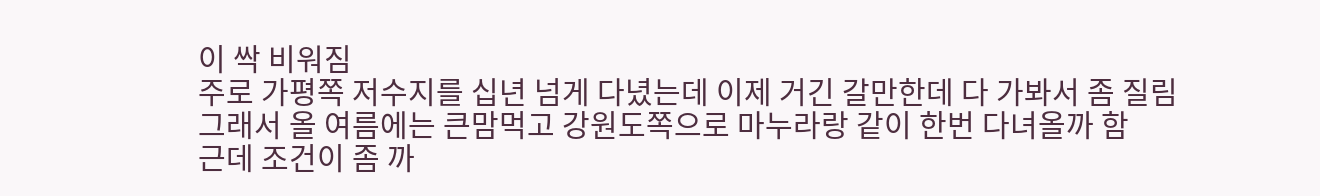이 싹 비워짐
주로 가평쪽 저수지를 십년 넘게 다녔는데 이제 거긴 갈만한데 다 가봐서 좀 질림
그래서 올 여름에는 큰맘먹고 강원도쪽으로 마누라랑 같이 한번 다녀올까 함
근데 조건이 좀 까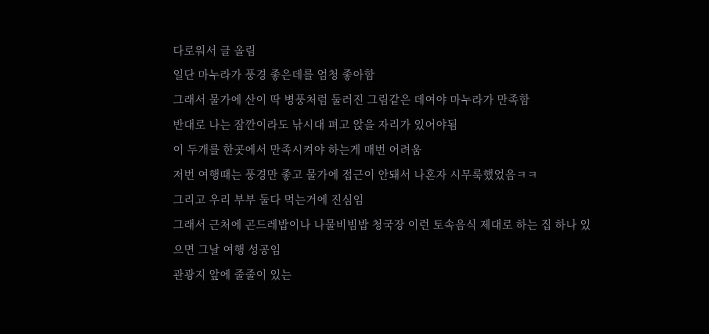다로워서 글 올림
일단 마누라가 풍경 좋은데를 엄청 좋아함
그래서 물가에 산이 딱 병풍처럼 둘러진 그림같은 데여야 마누라가 만족함
반대로 나는 잠깐이라도 낚시대 펴고 앉을 자리가 있어야됨
이 두개를 한곳에서 만족시켜야 하는게 매번 어려움
저번 여행때는 풍경만 좋고 물가에 접근이 안돼서 나혼자 시무룩했었음ㅋㅋ
그리고 우리 부부 둘다 먹는거에 진심임
그래서 근처에 곤드레밥이나 나물비빔밥 청국장 이런 토속음식 제대로 하는 집 하나 있으면 그날 여행 성공임
관광지 앞에 줄줄이 있는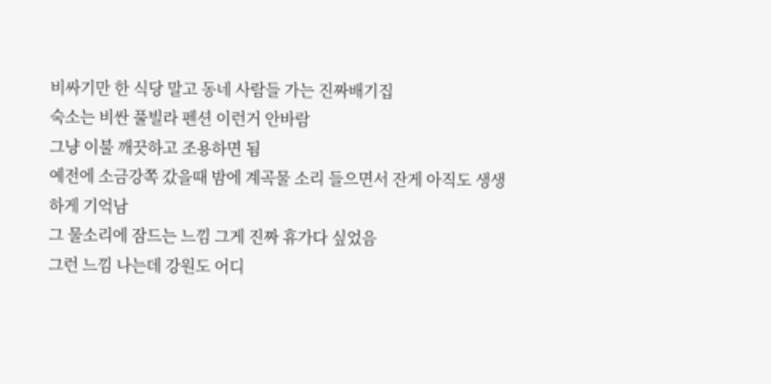비싸기만 한 식당 말고 동네 사람들 가는 진짜배기집
숙소는 비싼 풀빌라 펜션 이런거 안바람
그냥 이불 깨끗하고 조용하면 됨
예전에 소금강쪽 갔을때 밤에 계곡물 소리 들으면서 잔게 아직도 생생하게 기억남
그 물소리에 잠드는 느낌 그게 진짜 휴가다 싶었음
그런 느낌 나는데 강원도 어디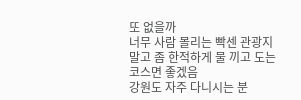또 없을까
너무 사람 몰리는 빡센 관광지 말고 좀 한적하게 물 끼고 도는 코스면 좋겠음
강원도 자주 다니시는 분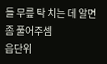들 무릎 탁 치는 데 알면 좀 풀어주셈
읍단위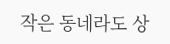작은 동네라도 상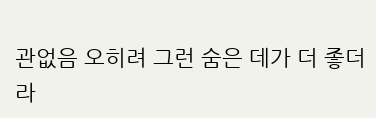관없음 오히려 그런 숨은 데가 더 좋더라